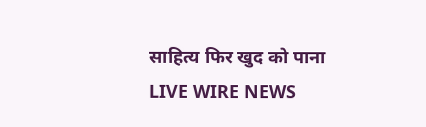साहित्य फिर खुद को पाना LIVE WIRE NEWS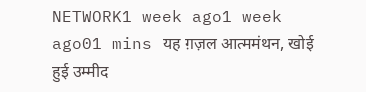NETWORK1 week ago1 week ago01 mins यह ग़ज़ल आत्ममंथन, खोई हुई उम्मीद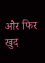और फिर खुद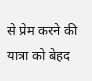से प्रेम करने की यात्रा को बेहद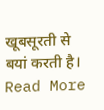खूबसूरती से बयां करती है। Read More